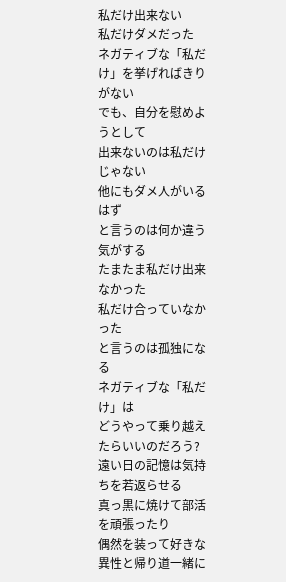私だけ出来ない
私だけダメだった
ネガティブな「私だけ」を挙げればきりがない
でも、自分を慰めようとして
出来ないのは私だけじゃない
他にもダメ人がいるはず
と言うのは何か違う気がする
たまたま私だけ出来なかった
私だけ合っていなかった
と言うのは孤独になる
ネガティブな「私だけ」は
どうやって乗り越えたらいいのだろう?
遠い日の記憶は気持ちを若返らせる
真っ黒に焼けて部活を頑張ったり
偶然を装って好きな異性と帰り道一緒に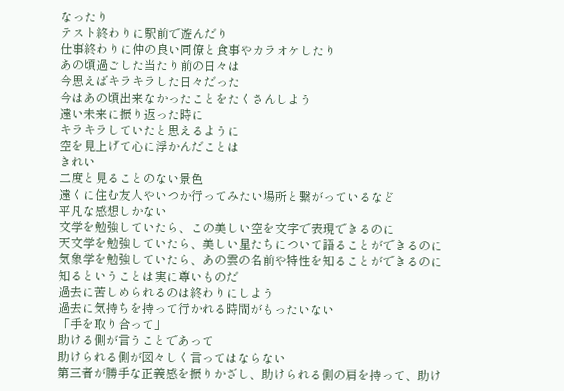なったり
テスト終わりに駅前で遊んだり
仕事終わりに仲の良い同僚と食事やカラオケしたり
あの頃過ごした当たり前の日々は
今思えばキラキラした日々だった
今はあの頃出来なかったことをたくさんしよう
遠い未来に振り返った時に
キラキラしていたと思えるように
空を見上げて心に浮かんだことは
きれい
二度と見ることのない景色
遠くに住む友人やいつか行ってみたい場所と繋がっているなど
平凡な感想しかない
文学を勉強していたら、この美しい空を文字で表現できるのに
天文学を勉強していたら、美しい星たちについて語ることができるのに
気象学を勉強していたら、あの雲の名前や特性を知ることができるのに
知るということは実に尊いものだ
過去に苦しめられるのは終わりにしよう
過去に気持ちを持って行かれる時間がもったいない
「手を取り合って」
助ける側が言うことであって
助けられる側が図々しく言ってはならない
第三者が勝手な正義感を振りかざし、助けられる側の肩を持って、助け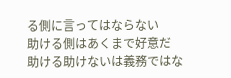る側に言ってはならない
助ける側はあくまで好意だ
助ける助けないは義務ではな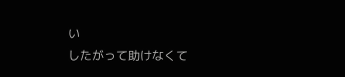い
したがって助けなくて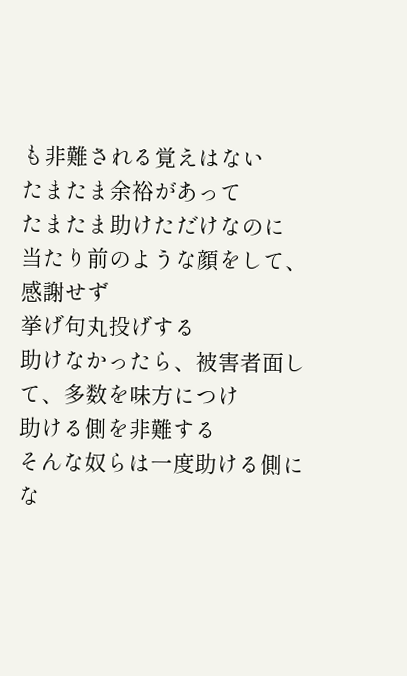も非難される覚えはない
たまたま余裕があって
たまたま助けただけなのに
当たり前のような顔をして、感謝せず
挙げ句丸投げする
助けなかったら、被害者面して、多数を味方につけ
助ける側を非難する
そんな奴らは一度助ける側にな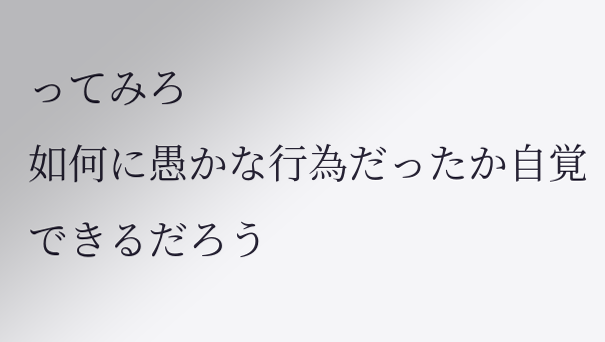ってみろ
如何に愚かな行為だったか自覚できるだろう